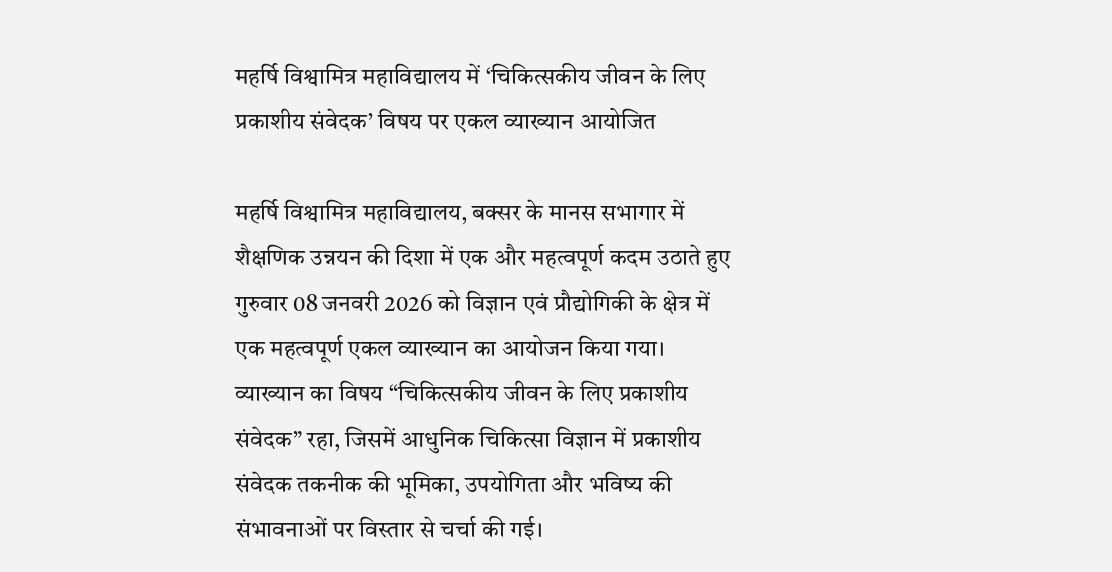महर्षि विश्वामित्र महाविद्यालय में ‘चिकित्सकीय जीवन के लिए प्रकाशीय संवेदक’ विषय पर एकल व्याख्यान आयोजित

महर्षि विश्वामित्र महाविद्यालय, बक्सर के मानस सभागार में शैक्षणिक उन्नयन की दिशा में एक और महत्वपूर्ण कदम उठाते हुए गुरुवार 08 जनवरी 2026 को विज्ञान एवं प्रौद्योगिकी के क्षेत्र में एक महत्वपूर्ण एकल व्याख्यान का आयोजन किया गया। व्याख्यान का विषय “चिकित्सकीय जीवन के लिए प्रकाशीय संवेदक” रहा, जिसमें आधुनिक चिकित्सा विज्ञान में प्रकाशीय संवेदक तकनीक की भूमिका, उपयोगिता और भविष्य की संभावनाओं पर विस्तार से चर्चा की गई।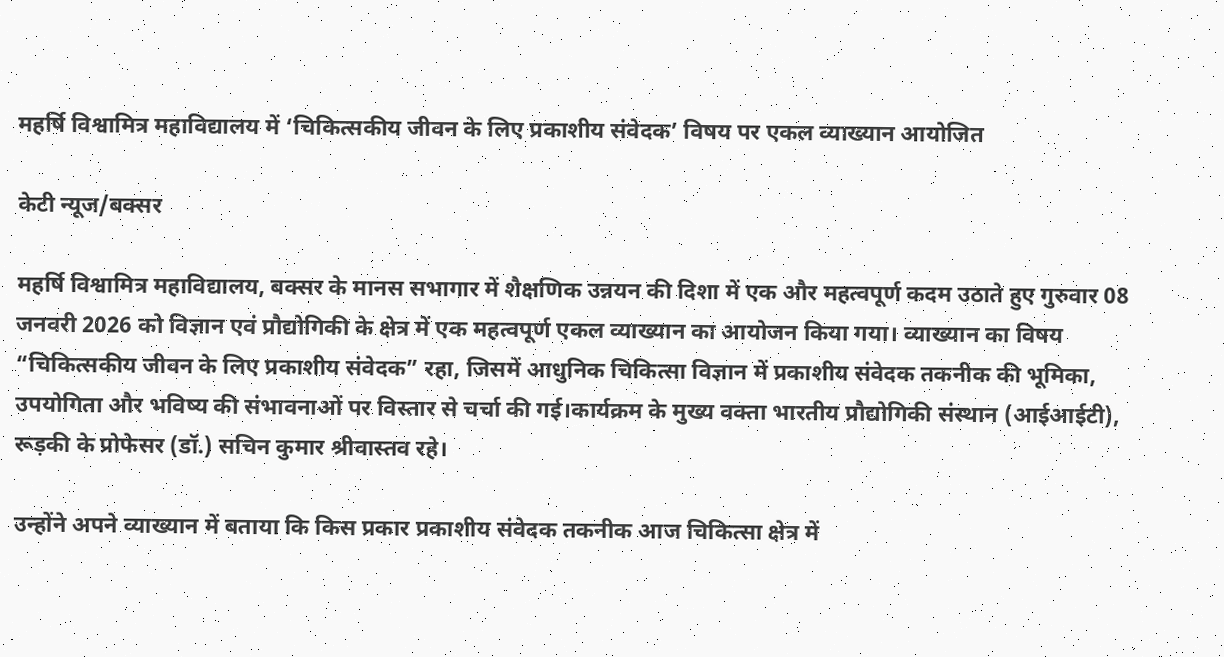महर्षि विश्वामित्र महाविद्यालय में ‘चिकित्सकीय जीवन के लिए प्रकाशीय संवेदक’ विषय पर एकल व्याख्यान आयोजित

केटी न्यूज/बक्सर

महर्षि विश्वामित्र महाविद्यालय, बक्सर के मानस सभागार में शैक्षणिक उन्नयन की दिशा में एक और महत्वपूर्ण कदम उठाते हुए गुरुवार 08 जनवरी 2026 को विज्ञान एवं प्रौद्योगिकी के क्षेत्र में एक महत्वपूर्ण एकल व्याख्यान का आयोजन किया गया। व्याख्यान का विषय “चिकित्सकीय जीवन के लिए प्रकाशीय संवेदक” रहा, जिसमें आधुनिक चिकित्सा विज्ञान में प्रकाशीय संवेदक तकनीक की भूमिका, उपयोगिता और भविष्य की संभावनाओं पर विस्तार से चर्चा की गई।कार्यक्रम के मुख्य वक्ता भारतीय प्रौद्योगिकी संस्थान (आईआईटी), रूड़की के प्रोफेसर (डॉ.) सचिन कुमार श्रीवास्तव रहे।

उन्होंने अपने व्याख्यान में बताया कि किस प्रकार प्रकाशीय संवेदक तकनीक आज चिकित्सा क्षेत्र में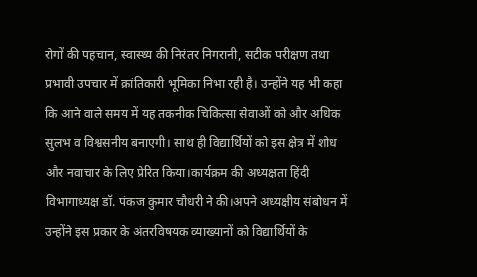रोगों की पहचान, स्वास्थ्य की निरंतर निगरानी, सटीक परीक्षण तथा प्रभावी उपचार में क्रांतिकारी भूमिका निभा रही है। उन्होंने यह भी कहा कि आने वाले समय में यह तकनीक चिकित्सा सेवाओं को और अधिक सुलभ व विश्वसनीय बनाएगी। साथ ही विद्यार्थियों को इस क्षेत्र में शोध और नवाचार के लिए प्रेरित किया।कार्यक्रम की अध्यक्षता हिंदी विभागाध्यक्ष डॉ. पंकज कुमार चौधरी ने की।अपने अध्यक्षीय संबोधन में उन्होंने इस प्रकार के अंतरविषयक व्याख्यानों को विद्यार्थियों के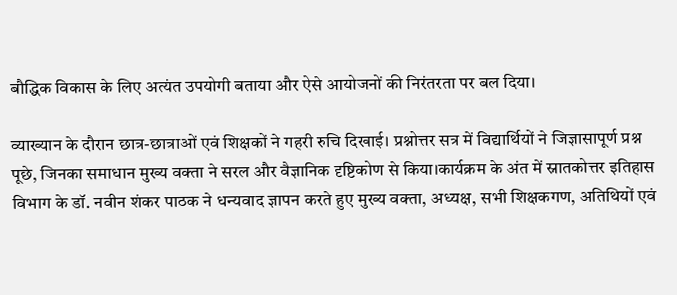बौद्धिक विकास के लिए अत्यंत उपयोगी बताया और ऐसे आयोजनों की निरंतरता पर बल दिया।

व्याख्यान के दौरान छात्र-छात्राओं एवं शिक्षकों ने गहरी रुचि दिखाई। प्रश्नोत्तर सत्र में विद्यार्थियों ने जिज्ञासापूर्ण प्रश्न पूछे, जिनका समाधान मुख्य वक्ता ने सरल और वैज्ञानिक दृष्टिकोण से किया।कार्यक्रम के अंत में स्नातकोत्तर इतिहास विभाग के डॉ. नवीन शंकर पाठक ने धन्यवाद ज्ञापन करते हुए मुख्य वक्ता, अध्यक्ष, सभी शिक्षकगण, अतिथियों एवं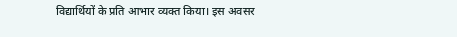विद्यार्थियों के प्रति आभार व्यक्त किया। इस अवसर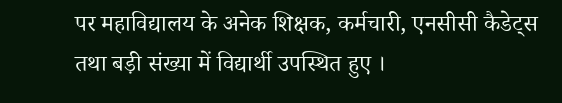पर महाविद्यालय के अनेक शिक्षक, कर्मचारी, एनसीसी कैडेट्स तथा बड़ी संख्या में विद्यार्थी उपस्थित हुए ।